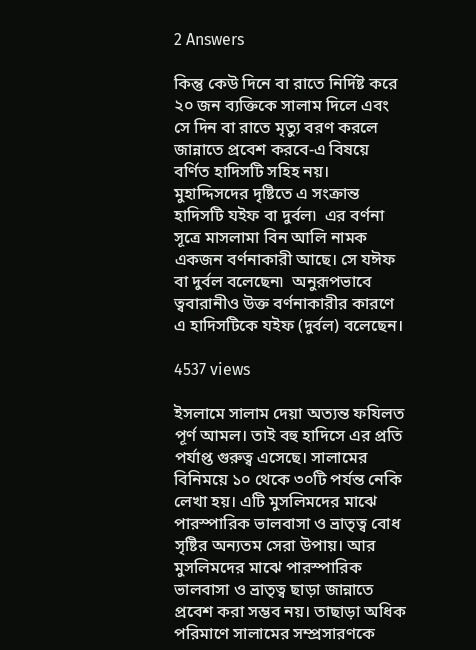2 Answers

কিন্তু কেউ দিনে বা রাতে নির্দিষ্ট করে ২০ জন ব্যক্তিকে সালাম দিলে এবং সে দিন বা রাতে মৃত্যু বরণ করলে জান্নাতে প্রবেশ করবে-এ বিষয়ে বর্ণিত হাদিসটি সহিহ নয়। মুহাদ্দিসদের দৃষ্টিতে এ সংক্রান্ত হাদিসটি যইফ বা দুর্বল৷  এর বর্ণনা সূত্রে মাসলামা বিন আলি নামক একজন বর্ণনাকারী আছে। সে যঈফ বা দুর্বল বলেছেন৷  অনুরূপভাবে ত্ববারানীও উক্ত বর্ণনাকারীর কারণে এ হাদিসটিকে যইফ (দুর্বল) বলেছেন।

4537 views

ইসলামে সালাম দেয়া অত্যন্ত ফযিলত পূর্ণ আমল। তাই বহু হাদিসে এর প্রতি পর্যাপ্ত গুরুত্ব এসেছে। সালামের বিনিময়ে ১০ থেকে ৩০টি পর্যন্ত নেকি লেখা হয়। এটি মুসলিমদের মাঝে পারস্পারিক ভালবাসা ও ভ্রাতৃত্ব বোধ সৃষ্টির অন্যতম সেরা উপায়। আর মুসলিমদের মাঝে পারস্পারিক ভালবাসা ও ভ্রাতৃত্ব ছাড়া জান্নাতে প্রবেশ করা সম্ভব নয়। তাছাড়া অধিক পরিমাণে সালামের সম্প্রসারণকে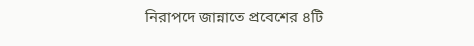নিরাপদে জান্নাতে প্রবেশের ৪টি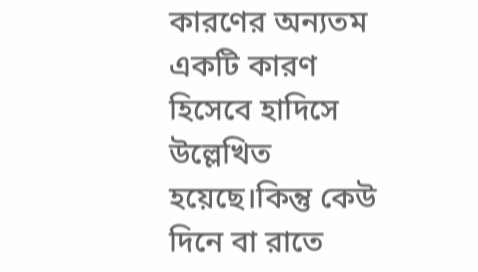কারণের অন্যতম একটি কারণ হিসেবে হাদিসে উল্লেখিত হয়েছে।কিন্তু কেউ দিনে বা রাতে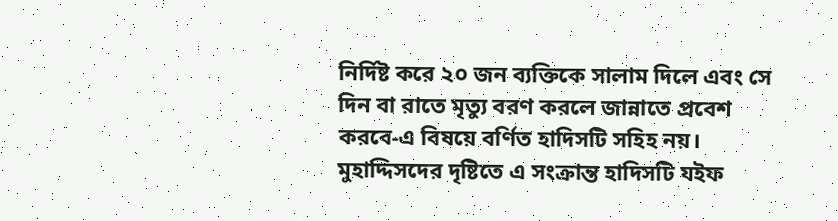নির্দিষ্ট করে ২০ জন ব্যক্তিকে সালাম দিলে এবং সে দিন বা রাতে মৃত্যু বরণ করলে জান্নাতে প্রবেশ করবে-এ বিষয়ে বর্ণিত হাদিসটি সহিহ নয়। মুহাদ্দিসদের দৃষ্টিতে এ সংক্রান্ত হাদিসটি যইফ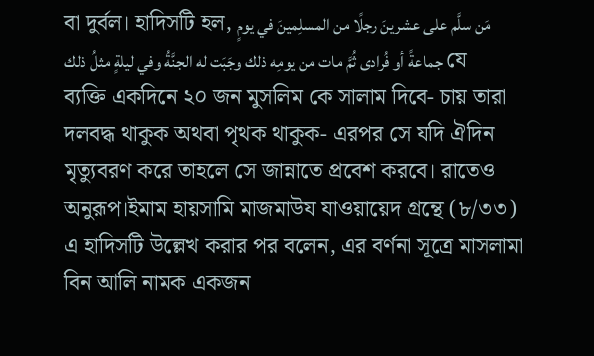বা দুর্বল। হাদিসটি হল, مَن سلَّم على عشرينَ رجلًا من المسلِمينَ في يومٍ جماعةً أو فُرادى ثُمَّ مات من يومِه ذلك وجَبَت له الجنَّةُ وفي ليلةٍ مثلُ ذلك যে ব্যক্তি একদিনে ২০ জন মুসলিম কে সালাম দিবে- চায় তারা দলবদ্ধ থাকুক অথবা পৃথক থাকুক- এরপর সে যদি ঐদিন মৃত্যুবরণ করে তাহলে সে জান্নাতে প্রবেশ করবে। রাতেও অনুরূপ।ইমাম হায়সামি মাজমাউয যাওয়ায়েদ গ্রন্থে (৮/৩৩) এ হাদিসটি উল্লেখ করার পর বলেন, এর বর্ণনা সূত্রে মাসলামা বিন আলি নামক একজন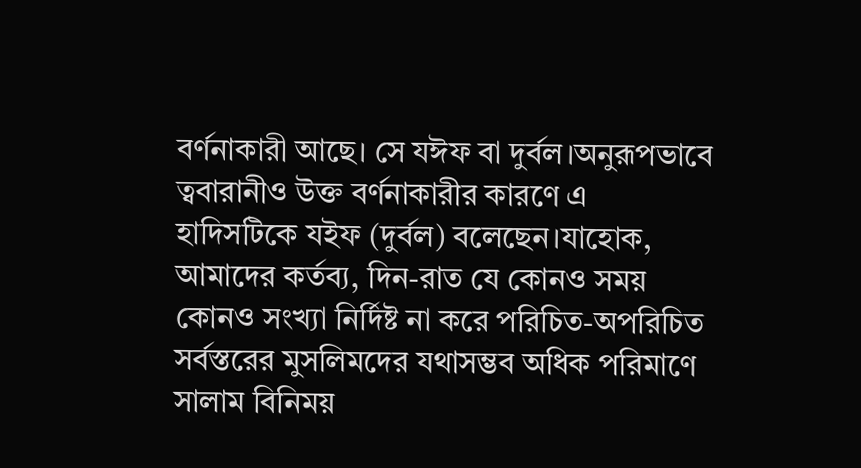বর্ণনাকারী আছে। সে যঈফ বা দুর্বল।অনুরূপভাবে ত্ববারানীও উক্ত বর্ণনাকারীর কারণে এ হাদিসটিকে যইফ (দুর্বল) বলেছেন।যাহোক, আমাদের কর্তব্য, দিন-রাত যে কোনও সময় কোনও সংখ্যা নির্দিষ্ট না করে পরিচিত-অপরিচিত সর্বস্তরের মুসলিমদের যথাসম্ভব অধিক পরিমাণে সালাম বিনিময়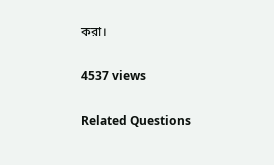করা।

4537 views

Related Questions